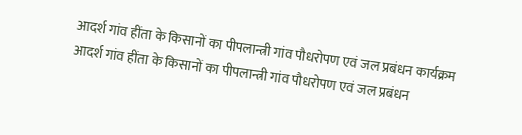आदर्श गांव हींता के किसानों का पीपलान्त्री गांव पौधरोपण एवं जल प्रबंधन कार्यक्रम
आदर्श गांव हींता के किसानों का पीपलान्त्री गांव पौधरोपण एवं जल प्रबंधन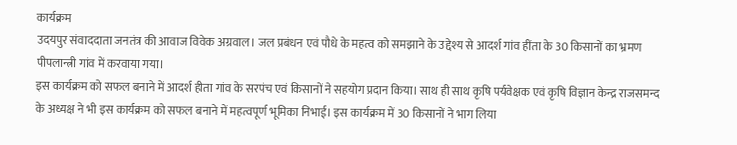कार्यक्रम
उदयपुर संवाददाता जनतंत्र की आवाज विवेक अग्रवाल। जल प्रबंधन एवं पौधे के महत्व को समझाने के उद्देश्य से आदर्श गांव हींता के 30 किसानों का भ्रमण पीपलान्त्री गांव में करवाया गया।
इस कार्यक्रम को सफल बनाने में आदर्श हीता गांव के सरपंच एवं किसानों ने सहयोग प्रदान किया। साथ ही साथ कृषि पर्यवेक्षक एवं कृषि विज्ञान केन्द्र राजसमन्द के अध्यक्ष ने भी इस कार्यक्रम को सफल बनाने में महत्वपूर्ण भूमिका निभाई। इस कार्यक्रम में 30 किसानों ने भाग लिया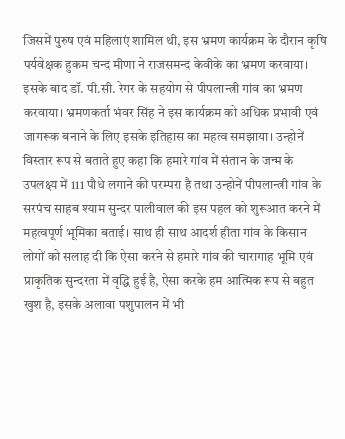जिसमें पुरुष एवं महिलाएं शामिल थी, इस भ्रमण कार्यक्रम के दौरान कृषि पर्यवेक्षक हुकम चन्द मीणा ने राजसमन्द केवीके का भ्रमण करवाया। इसके बाद डॉ. पी.सी. रेगर के सहयोग से पीपलान्त्री गांव का भ्रमण करवाया। भ्रमणकर्ता भंवर सिंह ने इस कार्यक्रम को अधिक प्रभावी एवं जागरूक बनाने के लिए इसके इतिहास का महत्व समझाया। उन्होनें विस्तार रूप से बताते हुए कहा कि हमारे गांव में संतान के जन्म के उपलक्ष्य में 111 पौधे लगाने की परम्परा है तथा उन्होनें पीपलान्त्री गांव के सरपंच साहब श्याम सुन्दर पालीवाल की इस पहल को शुरूआत करने में महत्वपूर्ण भूमिका बताई। साथ ही साथ आदर्श हीता गांव के किसान लोगों को सलाह दी कि ऐसा करने से हमारे गांव की चारागाह भूमि एवं प्राकृतिक सुन्दरता में वृद्धि हुई है, ऐसा करके हम आत्मिक रूप से बहुत खुश है, इसके अलावा पशुपालन में भी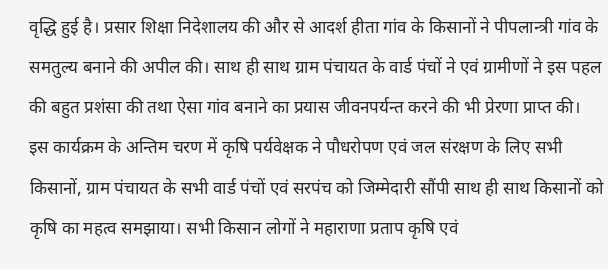वृद्धि हुई है। प्रसार शिक्षा निदेशालय की और से आदर्श हीता गांव के किसानों ने पीपलान्त्री गांव के समतुल्य बनाने की अपील की। साथ ही साथ ग्राम पंचायत के वार्ड पंचों ने एवं ग्रामीणों ने इस पहल की बहुत प्रशंसा की तथा ऐसा गांव बनाने का प्रयास जीवनपर्यन्त करने की भी प्रेरणा प्राप्त की।
इस कार्यक्रम के अन्तिम चरण में कृषि पर्यवेक्षक ने पौधरोपण एवं जल संरक्षण के लिए सभी किसानों, ग्राम पंचायत के सभी वार्ड पंचों एवं सरपंच को जिम्मेदारी सौंपी साथ ही साथ किसानों को कृषि का महत्व समझाया। सभी किसान लोगों ने महाराणा प्रताप कृषि एवं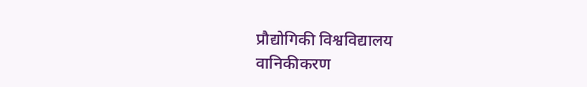प्रौद्योगिकी विश्वविद्यालय
वानिकीकरण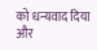को धन्यवाद दिया और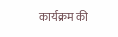कार्यक्रम की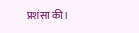प्रशंसा की।